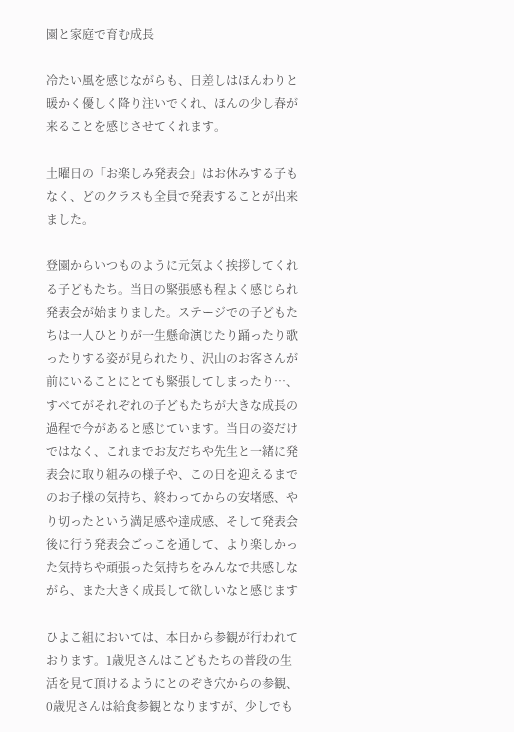園と家庭で育む成長

冷たい風を感じながらも、日差しはほんわりと暖かく優しく降り注いでくれ、ほんの少し春が来ることを感じさせてくれます。

土曜日の「お楽しみ発表会」はお休みする子もなく、どのクラスも全員で発表することが出来ました。

登園からいつものように元気よく挨拶してくれる子どもたち。当日の緊張感も程よく感じられ発表会が始まりました。ステージでの子どもたちは一人ひとりが一生懸命演じたり踊ったり歌ったりする姿が見られたり、沢山のお客さんが前にいることにとても緊張してしまったり…、すべてがそれぞれの子どもたちが大きな成長の過程で今があると感じています。当日の姿だけではなく、これまでお友だちや先生と一緒に発表会に取り組みの様子や、この日を迎えるまでのお子様の気持ち、終わってからの安堵感、やり切ったという満足感や達成感、そして発表会後に行う発表会ごっこを通して、より楽しかった気持ちや頑張った気持ちをみんなで共感しながら、また大きく成長して欲しいなと感じます

ひよこ組においては、本日から参観が行われております。1歳児さんはこどもたちの普段の生活を見て頂けるようにとのぞき穴からの参観、0歳児さんは給食参観となりますが、少しでも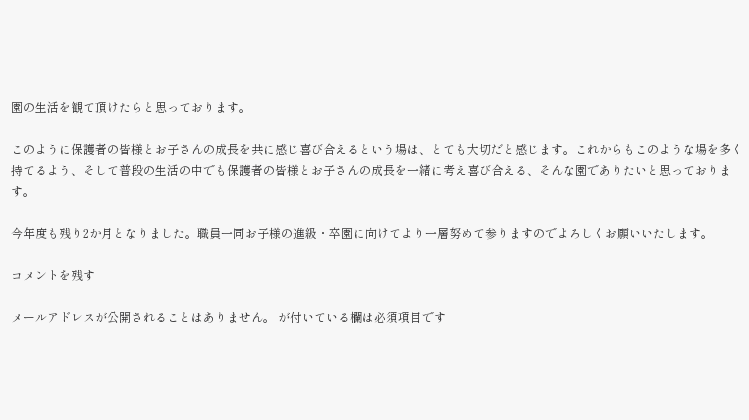園の生活を観て頂けたらと思っております。

このように保護者の皆様とお子さんの成長を共に感じ喜び合えるという場は、とても大切だと感じます。これからもこのような場を多く持てるよう、そして普段の生活の中でも保護者の皆様とお子さんの成長を一緒に考え喜び合える、そんな園でありたいと思っております。

今年度も残り2か月となりました。職員一同お子様の進級・卒園に向けてより一層努めて参りますのでよろしくお願いいたします。

コメントを残す

メールアドレスが公開されることはありません。 が付いている欄は必須項目です